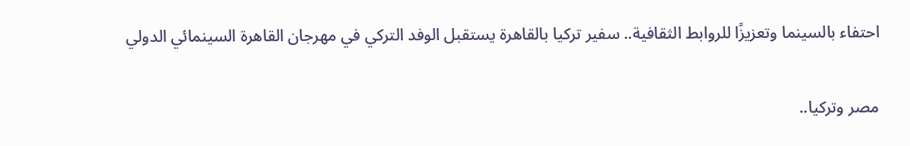احتفاء بالسينما وتعزيزًا للروابط الثقافية.. سفير تركيا بالقاهرة يستقبل الوفد التركي في مهرجان القاهرة السينمائي الدولي

مصر وتركيا..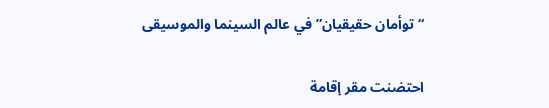“توأمان حقيقيان” في عالم السينما والموسيقى

احتضنت مقر إقامة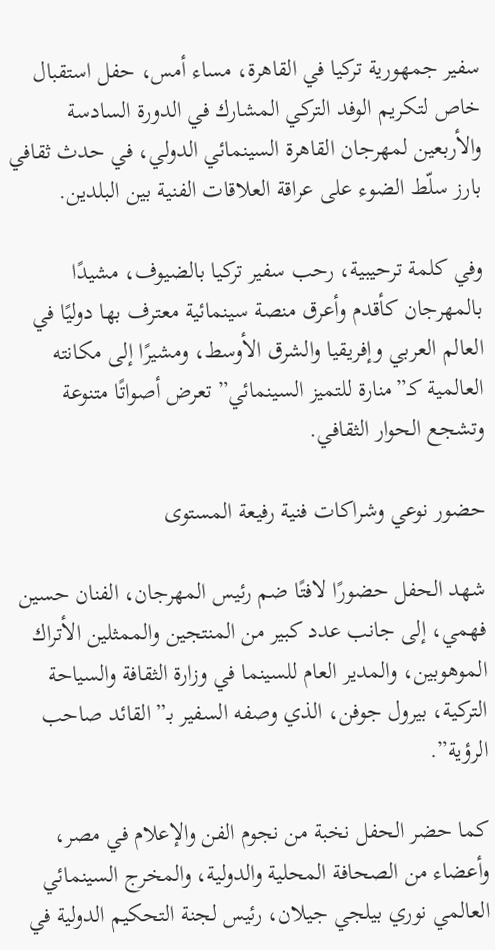سفير جمهورية تركيا في القاهرة، مساء أمس، حفل استقبال خاص لتكريم الوفد التركي المشارك في الدورة السادسة والأربعين لمهرجان القاهرة السينمائي الدولي، في حدث ثقافي بارز سلّط الضوء على عراقة العلاقات الفنية بين البلدين.

وفي كلمة ترحيبية، رحب سفير تركيا بالضيوف، مشيدًا بالمهرجان كأقدم وأعرق منصة سينمائية معترف بها دوليًا في العالم العربي وإفريقيا والشرق الأوسط، ومشيرًا إلى مكانته العالمية كـ”منارة للتميز السينمائي” تعرض أصواتًا متنوعة وتشجع الحوار الثقافي.

حضور نوعي وشراكات فنية رفيعة المستوى

شهد الحفل حضورًا لافتًا ضم رئيس المهرجان، الفنان حسين فهمي، إلى جانب عدد كبير من المنتجين والممثلين الأتراك الموهوبين، والمدير العام للسينما في وزارة الثقافة والسياحة التركية، بيرول جوفن، الذي وصفه السفير بـ”القائد صاحب الرؤية”.

كما حضر الحفل نخبة من نجوم الفن والإعلام في مصر، وأعضاء من الصحافة المحلية والدولية، والمخرج السينمائي العالمي نوري بيلجي جيلان، رئيس لجنة التحكيم الدولية في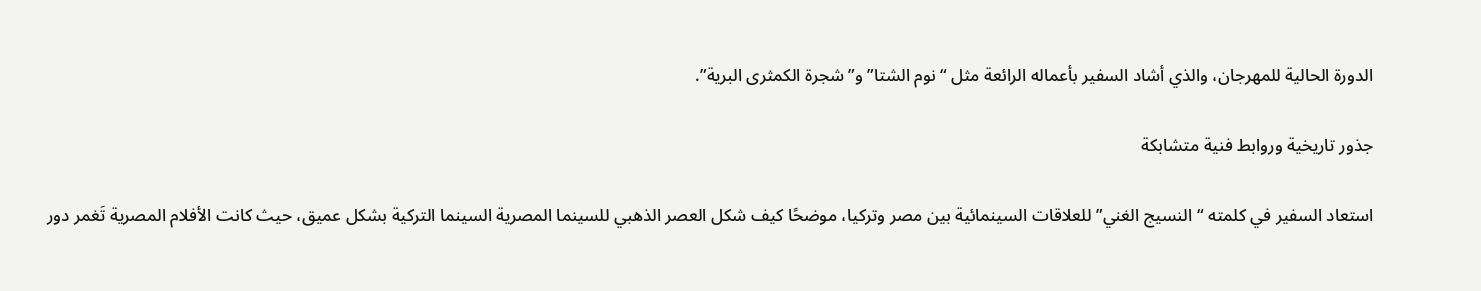الدورة الحالية للمهرجان، والذي أشاد السفير بأعماله الرائعة مثل “نوم الشتا” و”شجرة الكمثرى البرية”.

جذور تاريخية وروابط فنية متشابكة

استعاد السفير في كلمته “النسيج الغني” للعلاقات السينمائية بين مصر وتركيا، موضحًا كيف شكل العصر الذهبي للسينما المصرية السينما التركية بشكل عميق، حيث كانت الأفلام المصرية تَغمر دور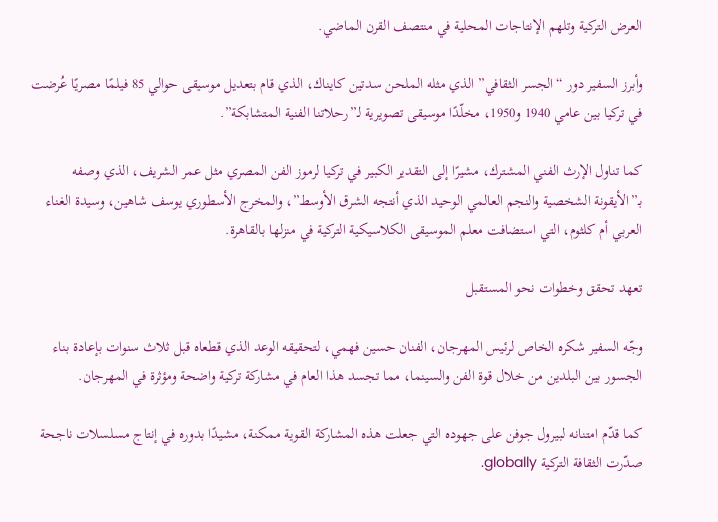العرض التركية وتلهم الإنتاجات المحلية في منتصف القرن الماضي.

وأبرز السفير دور “الجسر الثقافي” الذي مثله الملحن سدتين كايناك، الذي قام بتعديل موسيقى حوالي 85 فيلمًا مصريًا عُرضت في تركيا بين عامي 1940 و1950، مخلّدًا موسيقى تصويرية لـ”رحلاتنا الفنية المتشابكة”.

كما تناول الإرث الفني المشترك، مشيرًا إلى التقدير الكبير في تركيا لرموز الفن المصري مثل عمر الشريف، الذي وصفه بـ”الأيقونة الشخصية والنجم العالمي الوحيد الذي أنتجه الشرق الأوسط”، والمخرج الأسطوري يوسف شاهين، وسيدة الغناء العربي أم كلثوم، التي استضافت معلم الموسيقى الكلاسيكية التركية في منزلها بالقاهرة.

تعهد تحقق وخطوات نحو المستقبل

وجّه السفير شكره الخاص لرئيس المهرجان، الفنان حسين فهمي، لتحقيقه الوعد الذي قطعاه قبل ثلاث سنوات بإعادة بناء الجسور بين البلدين من خلال قوة الفن والسينما، مما تجسد هذا العام في مشاركة تركية واضحة ومؤثرة في المهرجان.

كما قدّم امتنانه لبيرول جوفن على جهوده التي جعلت هذه المشاركة القوية ممكنة، مشيدًا بدوره في إنتاج مسلسلات ناجحة صدّرت الثقافة التركية globally.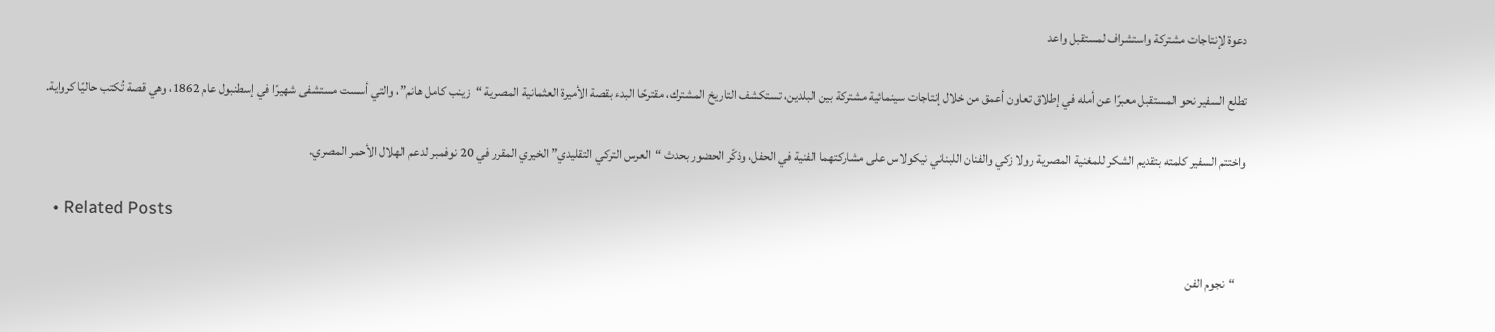دعوة لإنتاجات مشتركة واستشراف لمستقبل واعد

تطلع السفير نحو المستقبل معبرًا عن أمله في إطلاق تعاون أعمق من خلال إنتاجات سينمائية مشتركة بين البلدين، تستكشف التاريخ المشترك، مقترحًا البدء بقصة الأميرة العثمانية المصرية “زينب كامل هانم”، والتي أسست مستشفى شهيرًا في إسطنبول عام 1862، وهي قصة تُكتب حاليًا كرواية.

واختتم السفير كلمته بتقديم الشكر للمغنية المصرية رولا زكي والفنان اللبناني نيكولاس على مشاركتهما الفنية في الحفل، وذكّر الحضور بحدث “العرس التركي التقليدي” الخيري المقرر في 20 نوفمبر لدعم الهلال الأحمر المصري.

  • Related Posts

    “نجوم الفن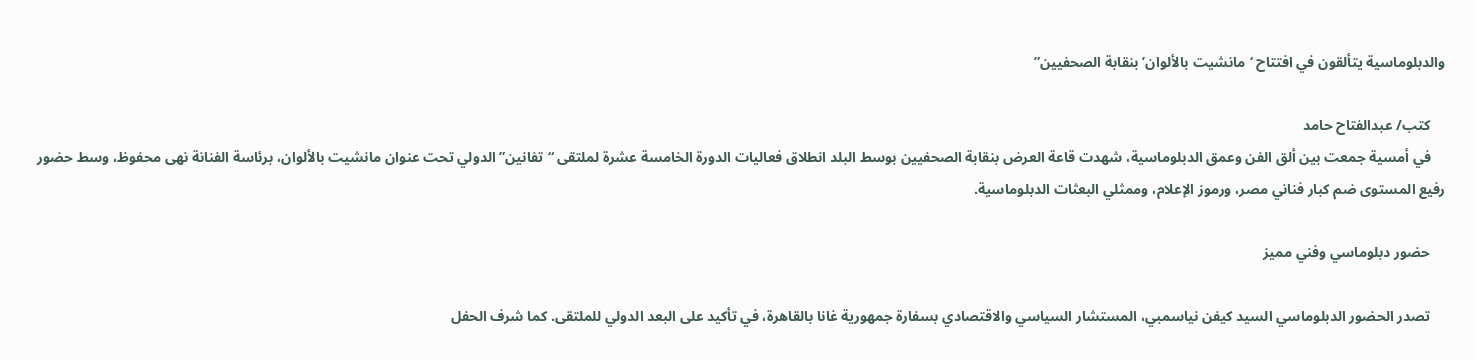والدبلوماسية يتألقون في افتتاح ‘مانشيت بالألوان’ بنقابة الصحفيين”

    كتب/ عبدالفتاح حامد
    في أمسية جمعت بين ألق الفن وعمق الدبلوماسية، شهدت قاعة العرض بنقابة الصحفيين بوسط البلد انطلاق فعاليات الدورة الخامسة عشرة لملتقى “تفانين” الدولي تحت عنوان مانشيت بالألوان، برئاسة الفنانة نهى محفوظ، وسط حضور رفيع المستوى ضم كبار فناني مصر، ورموز الإعلام، وممثلي البعثات الدبلوماسية.

    حضور دبلوماسي وفني مميز

    تصدر الحضور الدبلوماسي السيد كيفن نياسمبي، المستشار السياسي والاقتصادي بسفارة جمهورية غانا بالقاهرة، في تأكيد على البعد الدولي للملتقى. كما شرف الحفل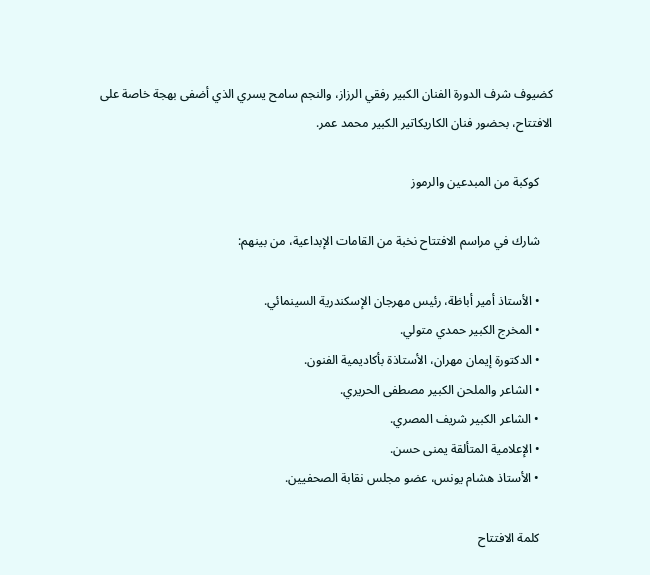كضيوف شرف الدورة الفنان الكبير رفقي الرزاز، والنجم سامح يسري الذي أضفى بهجة خاصة على الافتتاح، بحضور فنان الكاريكاتير الكبير محمد عمر.

    كوكبة من المبدعين والرموز

    شارك في مراسم الافتتاح نخبة من القامات الإبداعية، من بينهم:

    • الأستاذ أمير أباظة، رئيس مهرجان الإسكندرية السينمائي.
    • المخرج الكبير حمدي متولي.
    • الدكتورة إيمان مهران، الأستاذة بأكاديمية الفنون.
    • الشاعر والملحن الكبير مصطفى الحريري.
    • الشاعر الكبير شريف المصري.
    • الإعلامية المتألقة يمنى حسن.
    • الأستاذ هشام يونس، عضو مجلس نقابة الصحفيين.

    كلمة الافتتاح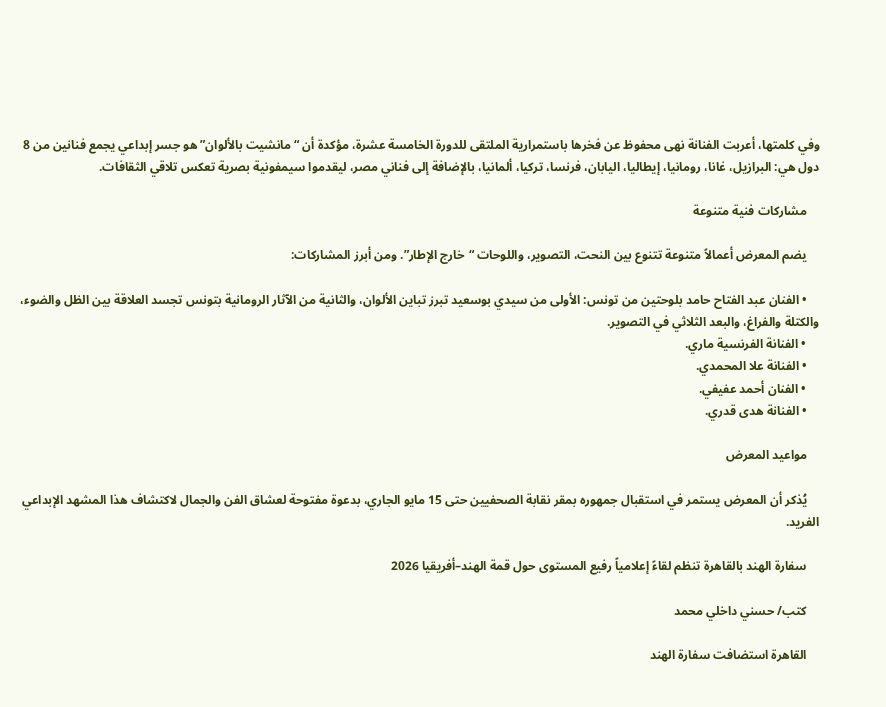وفي كلمتها، أعربت الفنانة نهى محفوظ عن فخرها باستمرارية الملتقى للدورة الخامسة عشرة، مؤكدة أن “مانشيت بالألوان” هو جسر إبداعي يجمع فنانين من 8 دول هي: البرازيل، غانا، رومانيا، إيطاليا، اليابان، فرنسا، تركيا، ألمانيا، بالإضافة إلى فناني مصر، ليقدموا سيمفونية بصرية تعكس تلاقي الثقافات.

    مشاركات فنية متنوعة

    يضم المعرض أعمالاً متنوعة تتنوع بين النحت، التصوير، واللوحات “خارج الإطار”. ومن أبرز المشاركات:

    • الفنان عبد الفتاح حامد بلوحتين من تونس: الأولى من سيدي بوسعيد تبرز تباين الألوان، والثانية من الآثار الرومانية بتونس تجسد العلاقة بين الظل والضوء، والكتلة والفراغ، والبعد الثلاثي في التصوير.
    • الفنانة الفرنسية ماري.
    • الفنانة علا المحمدي.
    • الفنان أحمد عفيفي.
    • الفنانة هدى قدري.

    مواعيد المعرض

    يُذكر أن المعرض يستمر في استقبال جمهوره بمقر نقابة الصحفيين حتى 15 مايو الجاري، بدعوة مفتوحة لعشاق الفن والجمال لاكتشاف هذا المشهد الإبداعي الفريد.

    سفارة الهند بالقاهرة تنظم لقاءً إعلامياً رفيع المستوى حول قمة الهند–أفريقيا 2026

    كتب/ حسني داخلي محمد

    القاهرة استضافت سفارة الهند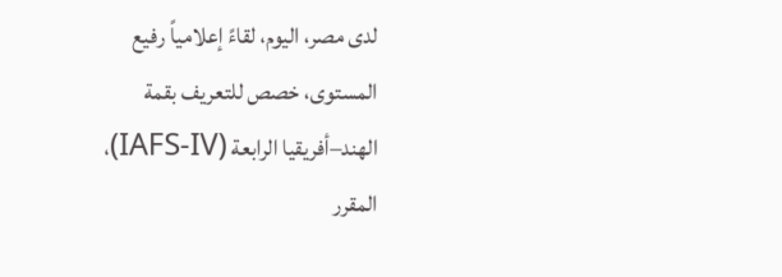لدى مصر، اليوم، لقاءً إعلامياً رفيع المستوى، خصص للتعريف بقمة الهند–أفريقيا الرابعة (IAFS-IV)، المقرر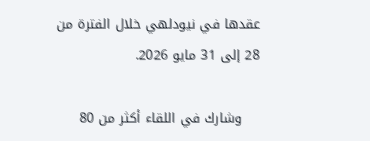عقدها في نيودلهي خلال الفترة من 28 إلى 31 مايو 2026.

    وشارك في اللقاء أكثر من 80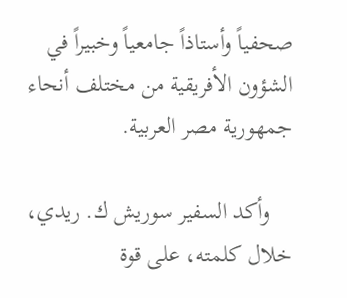صحفياً وأستاذاً جامعياً وخبيراً في الشؤون الأفريقية من مختلف أنحاء جمهورية مصر العربية.

    وأكد السفير سوريش ك. ريدي، خلال كلمته، على قوة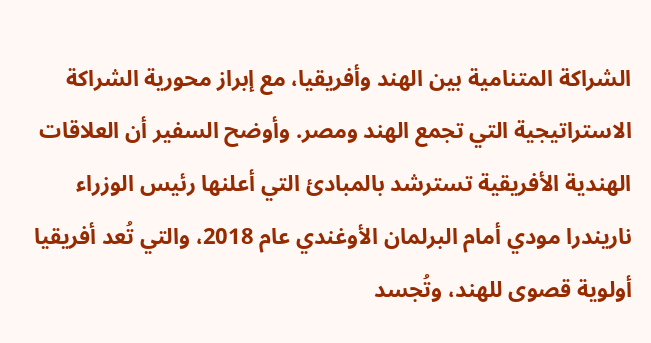الشراكة المتنامية بين الهند وأفريقيا، مع إبراز محورية الشراكة الاستراتيجية التي تجمع الهند ومصر. وأوضح السفير أن العلاقات الهندية الأفريقية تسترشد بالمبادئ التي أعلنها رئيس الوزراء ناريندرا مودي أمام البرلمان الأوغندي عام 2018، والتي تُعد أفريقيا أولوية قصوى للهند، وتُجسد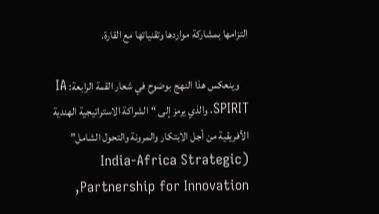التزامها بمشاركة مواردها وتقنياتها مع القارة.

    وينعكس هذا النهج بوضوح في شعار القمة الرابعة: IA SPIRIT، والذي يرمز إلى “الشراكة الاستراتيجية الهندية الأفريقية من أجل الابتكار والمرونة والتحول الشامل” (India-Africa Strategic Partnership for Innovation,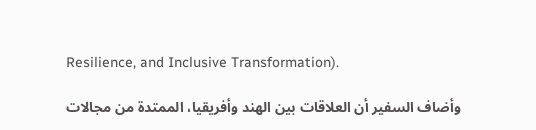Resilience, and Inclusive Transformation).

    وأضاف السفير أن العلاقات بين الهند وأفريقيا، الممتدة من مجالات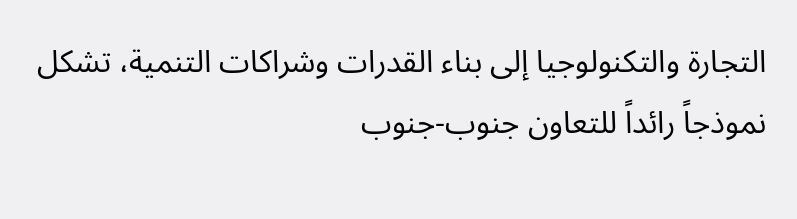التجارة والتكنولوجيا إلى بناء القدرات وشراكات التنمية، تشكل نموذجاً رائداً للتعاون جنوب-جنوب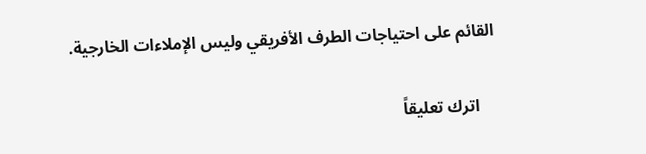القائم على احتياجات الطرف الأفريقي وليس الإملاءات الخارجية.

    اترك تعليقاً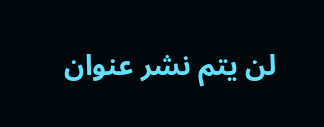لن يتم نشر عنوان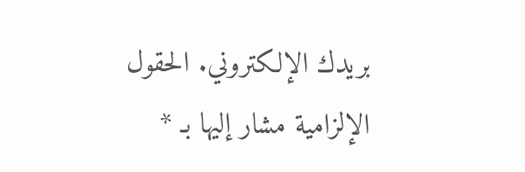بريدك الإلكتروني. الحقول الإلزامية مشار إليها بـ *